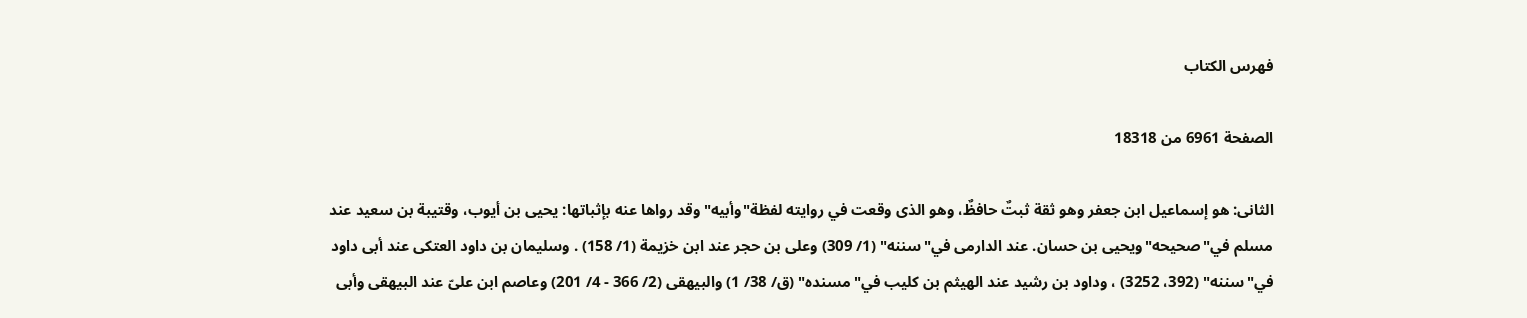فهرس الكتاب

الصفحة 6961 من 18318

الثانى: هو إسماعيل ابن جعفر وهو ثقة ثبتٌ حافظٌ، وهو الذى وقعت في روايته لفظة"وأبيه"وقد رواها عنه بإثباتها: يحيى بن أيوب، وقتيبة بن سعيد عند مسلم في"صحيحه"ويحيى بن حسان. عند الدارمى في"سننه" (1/ 309) وعلى بن حجر عند ابن خزيمة (1/ 158) . وسليمان بن داود العتكى عند أبى داود في"سننه" (392، 3252) ، وداود بن رشيد عند الهيثم بن كليب في"مسنده" (ق/ 38/ 1) والبيهقى (2/ 366 - 4/ 201) وعاصم ابن علىّ عند البيهقى وأبى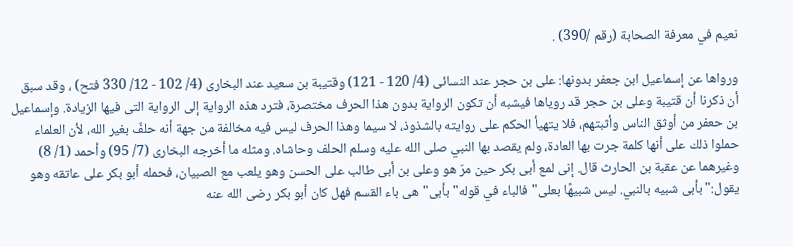نعيم في معرفة الصحابة (رقم /390) .

ورواها عن إسماعيل ابن جعفر بدونها: على بن حجر عند النسائى (4/ 120 - 121) وقتيبة بن سعيد عند البخارى (4/ 102 - 12/ 330 فتح) ، وقد سبق أن ذكرنا أن قتيبة وعلى بن حجر قد روياها فيشبه أن تكون الرواية بدون هذا الحرف مختصرة، فترد هذه الرواية إلى الرواية التى فيها الزيادة. وإسماعيل بن حعفر من أوثق الناس وأثبتهم، فلا يتهيأ الحكم على روايته بالشذوذ، لا سيما وهذا الحرف ليس فيه مخالفة من جهة أنه حلفٌ بغير الله، لأن العلماء حملوا ذلك على أنها كلمة جرت بها العادة، ولم يقصد بها النبي صلى الله عليه وسلم الحلف وحاشاه. ومثله ما أخرجه البخارى (7/ 95) وأحمد (1/ 8) وغيرهما عن عقبة بن الحارث قال. إنى لمع أبى بكر حين مرّ هو وعلى بن أبى طالب على الحسن وهو يلعب مع الصبيان، فحمله أبو بكر على عاتقه وهو يقول:"بأبى شبيه بالنبي. ليس شبيهًا بعلى"فالباء في قوله"بأبى"هى باء القسم فهل كان أبو بكر رضى الله عنه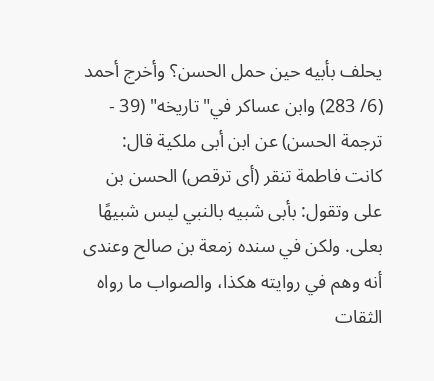يحلف بأبيه حين حمل الحسن؟ وأخرج أحمد (6/ 283) وابن عساكر في"تاريخه" (39 - ترجمة الحسن) عن ابن أبى ملكية قال: كانت فاطمة تنقر (أى ترقص) الحسن بن على وتقول: بأبى شبيه بالنبي ليس شبيهًا بعلى. ولكن في سنده زمعة بن صالح وعندى أنه وهم في روايته هكذا، والصواب ما رواه الثقات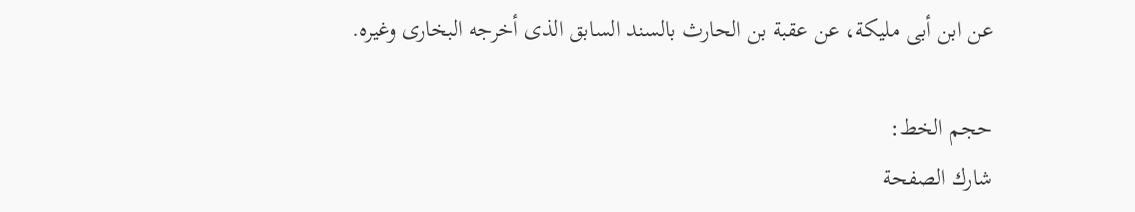عن ابن أبى مليكة، عن عقبة بن الحارث بالسند السابق الذى أخرجه البخارى وغيره.

حجم الخط:
شارك الصفحة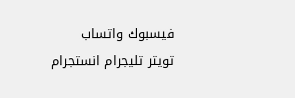فيسبوك واتساب تويتر تليجرام انستجرام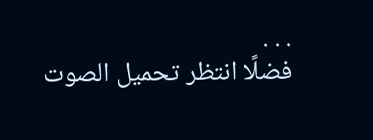. . .
فضلًا انتظر تحميل الصوت